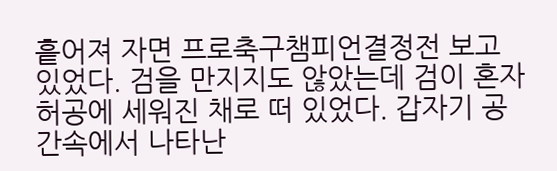흩어져 자면 프로축구챔피언결정전 보고 있었다. 검을 만지지도 않았는데 검이 혼자 허공에 세워진 채로 떠 있었다. 갑자기 공간속에서 나타난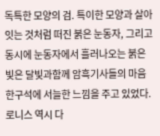독특한 모양의 검. 특이한 모양과 살아 잇는 것처럼 떠진 붉은 눈동자, 그리고 동시에 눈동자에서 흘러나오는 붉은 빛은 달빛과함께 암흑기사들의 마음 한구석에 서늘한 느낌을 주고 있었다. 로니스 역시 다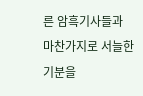른 암흑기사들과 마찬가지로 서늘한 기분을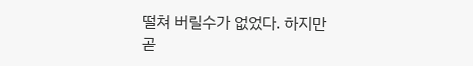떨쳐 버릴수가 없었다. 하지만 곧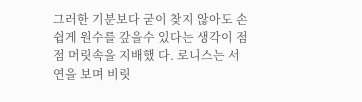그러한 기분보다 굳이 찾지 않아도 손쉽게 원수를 갚을수 있다는 생각이 점점 머릿속을 지배했 다. 로니스는 서연을 보며 비릿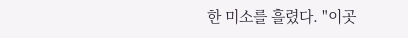한 미소를 흘렸다. "이곳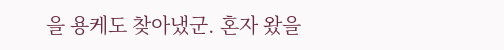을 용케도 찾아냈군. 혼자 왔을